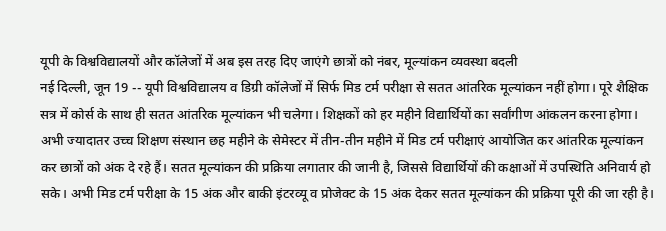यूपी के विश्वविद्यालयों और कॉलेजों में अब इस तरह दिए जाएंगे छात्रों को नंबर, मूल्यांकन व्यवस्था बदली
नई दिल्ली, जून 19 -- यूपी विश्वविद्यालय व डिग्री कॉलेजों में सिर्फ मिड टर्म परीक्षा से सतत आंतरिक मूल्यांकन नहीं होगा। पूरे शैक्षिक सत्र में कोर्स के साथ ही सतत आंतरिक मूल्यांकन भी चलेगा। शिक्षकों को हर महीने विद्यार्थियों का सर्वांगीण आंकलन करना होगा। अभी ज्यादातर उच्च शिक्षण संस्थान छह महीने के सेमेस्टर में तीन-तीन महीने में मिड टर्म परीक्षाएं आयोजित कर आंतरिक मूल्यांकन कर छात्रों को अंक दे रहे हैं। सतत मूल्यांकन की प्रक्रिया लगातार की जानी है, जिससे विद्यार्थियों की कक्षाओं में उपस्थिति अनिवार्य हो सके। अभी मिड टर्म परीक्षा के 15 अंक और बाकी इंटरव्यू व प्रोजेक्ट के 15 अंक देकर सतत मूल्यांकन की प्रक्रिया पूरी की जा रही है।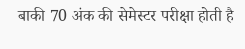बाकी 70 अंक की सेमेस्टर परीक्षा होती है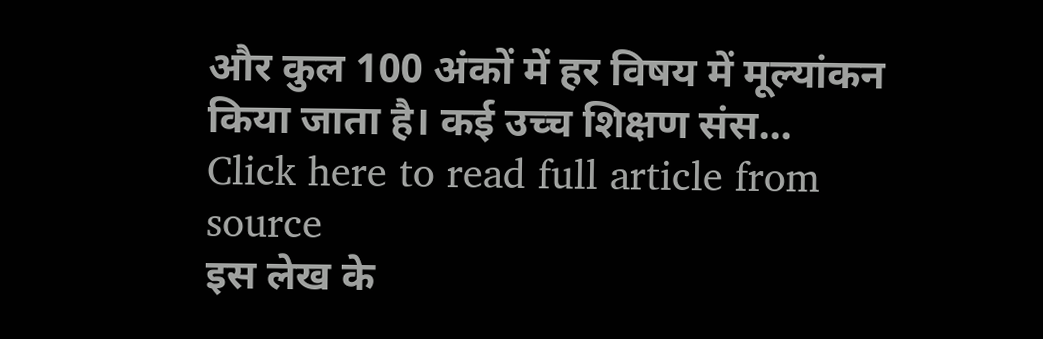और कुल 100 अंकों में हर विषय में मूल्यांकन किया जाता है। कई उच्च शिक्षण संस...
Click here to read full article from source
इस लेख के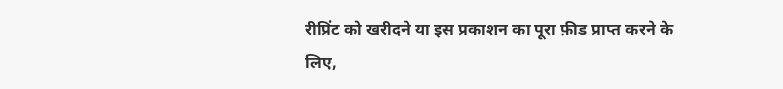रीप्रिंट को खरीदने या इस प्रकाशन का पूरा फ़ीड प्राप्त करने के लिए,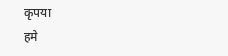कृपया
हमे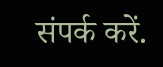संपर्क करें.